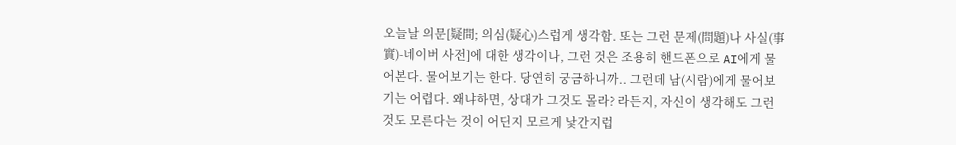오늘날 의문[疑間; 의심(疑心)스럽게 생각함. 또는 그런 문제(問題)나 사실(事實)-네이버 사전]에 대한 생각이나, 그런 것은 조용히 핸드폰으로 AI에게 물어본다. 물어보기는 한다. 당연히 궁금하니까.. 그런데 남(시람)에게 물어보기는 어렵다. 왜냐하면, 상대가 그것도 몰라? 라든지, 자신이 생각해도 그런 것도 모른다는 것이 어딘지 모르게 낯간지럽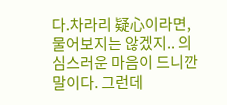다.차라리 疑心이라면, 물어보지는 않겠지.. 의심스러운 마음이 드니깐 말이다. 그런데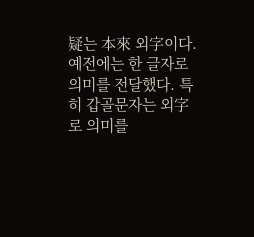疑는 本來 외字이다. 예전에는 한 글자로 의미를 전달했다. 특히 갑골문자는 외字로 의미를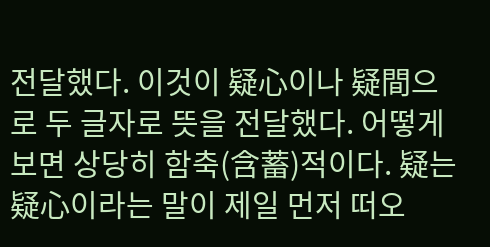전달했다. 이것이 疑心이나 疑間으로 두 글자로 뜻을 전달했다. 어떻게 보면 상당히 함축(含蓄)적이다. 疑는 疑心이라는 말이 제일 먼저 떠오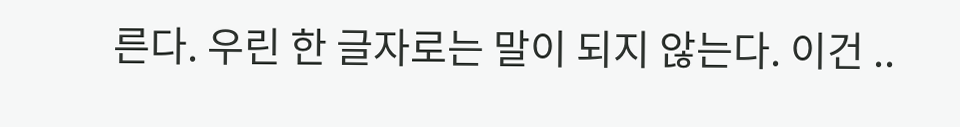른다. 우린 한 글자로는 말이 되지 않는다. 이건 ..